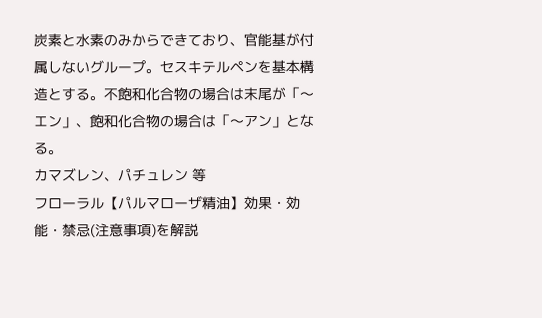炭素と水素のみからできており、官能基が付属しないグループ。セスキテルペンを基本構造とする。不飽和化合物の場合は末尾が「〜エン」、飽和化合物の場合は「〜アン」となる。
カマズレン、パチュレン 等
フローラル【パルマローザ精油】効果・効能・禁忌(注意事項)を解説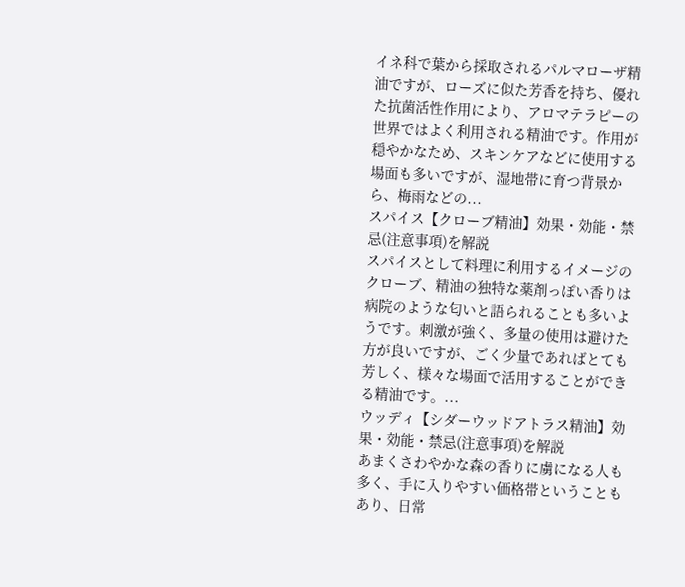イネ科で葉から採取されるパルマローザ精油ですが、ローズに似た芳香を持ち、優れた抗菌活性作用により、アロマテラピーの世界ではよく利用される精油です。作用が穏やかなため、スキンケアなどに使用する場面も多いですが、湿地帯に育つ背景から、梅雨などの...
スパイス【クローブ精油】効果・効能・禁忌(注意事項)を解説
スパイスとして料理に利用するイメージのクローブ、精油の独特な薬剤っぽい香りは病院のような匂いと語られることも多いようです。刺激が強く、多量の使用は避けた方が良いですが、ごく少量であればとても芳しく、様々な場面で活用することができる精油です。...
ウッディ【シダーウッドアトラス精油】効果・効能・禁忌(注意事項)を解説
あまくさわやかな森の香りに虜になる人も多く、手に入りやすい価格帯ということもあり、日常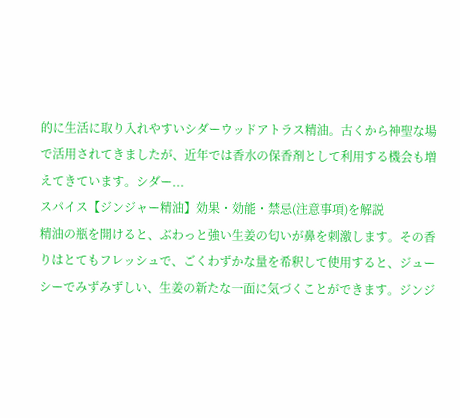的に生活に取り入れやすいシダーウッドアトラス精油。古くから神聖な場で活用されてきましたが、近年では香水の保香剤として利用する機会も増えてきています。シダー...
スパイス【ジンジャー精油】効果・効能・禁忌(注意事項)を解説
精油の瓶を開けると、ぶわっと強い生姜の匂いが鼻を刺激します。その香りはとてもフレッシュで、ごくわずかな量を希釈して使用すると、ジューシーでみずみずしい、生姜の新たな一面に気づくことができます。ジンジ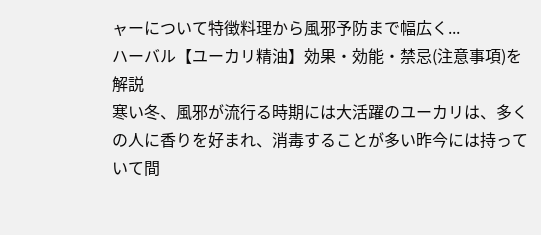ャーについて特徴料理から風邪予防まで幅広く...
ハーバル【ユーカリ精油】効果・効能・禁忌(注意事項)を解説
寒い冬、風邪が流行る時期には大活躍のユーカリは、多くの人に香りを好まれ、消毒することが多い昨今には持っていて間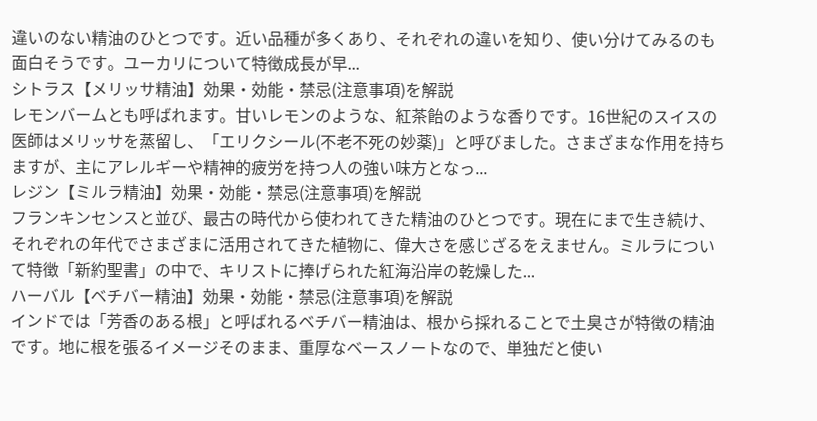違いのない精油のひとつです。近い品種が多くあり、それぞれの違いを知り、使い分けてみるのも面白そうです。ユーカリについて特徴成長が早...
シトラス【メリッサ精油】効果・効能・禁忌(注意事項)を解説
レモンバームとも呼ばれます。甘いレモンのような、紅茶飴のような香りです。16世紀のスイスの医師はメリッサを蒸留し、「エリクシール(不老不死の妙薬)」と呼びました。さまざまな作用を持ちますが、主にアレルギーや精神的疲労を持つ人の強い味方となっ...
レジン【ミルラ精油】効果・効能・禁忌(注意事項)を解説
フランキンセンスと並び、最古の時代から使われてきた精油のひとつです。現在にまで生き続け、それぞれの年代でさまざまに活用されてきた植物に、偉大さを感じざるをえません。ミルラについて特徴「新約聖書」の中で、キリストに捧げられた紅海沿岸の乾燥した...
ハーバル【ベチバー精油】効果・効能・禁忌(注意事項)を解説
インドでは「芳香のある根」と呼ばれるベチバー精油は、根から採れることで土臭さが特徴の精油です。地に根を張るイメージそのまま、重厚なベースノートなので、単独だと使い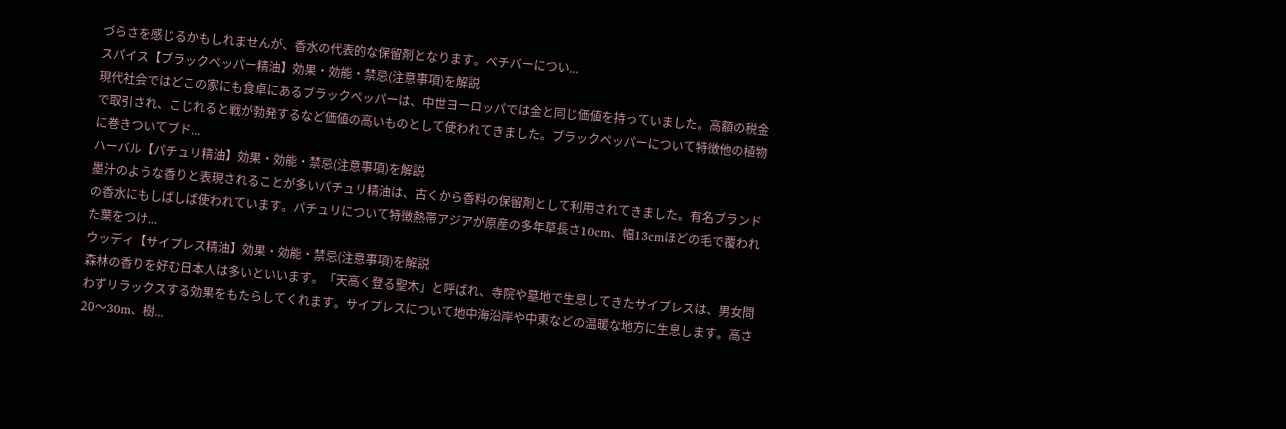づらさを感じるかもしれませんが、香水の代表的な保留剤となります。ベチバーについ...
スパイス【ブラックペッパー精油】効果・効能・禁忌(注意事項)を解説
現代社会ではどこの家にも食卓にあるブラックペッパーは、中世ヨーロッパでは金と同じ価値を持っていました。高額の税金で取引され、こじれると戦が勃発するなど価値の高いものとして使われてきました。ブラックペッパーについて特徴他の植物に巻きついてブド...
ハーバル【パチュリ精油】効果・効能・禁忌(注意事項)を解説
墨汁のような香りと表現されることが多いパチュリ精油は、古くから香料の保留剤として利用されてきました。有名ブランドの香水にもしばしば使われています。パチュリについて特徴熱帯アジアが原産の多年草長さ10cm、幅13cmほどの毛で覆われた葉をつけ...
ウッディ【サイプレス精油】効果・効能・禁忌(注意事項)を解説
森林の香りを好む日本人は多いといいます。「天高く登る聖木」と呼ばれ、寺院や墓地で生息してきたサイプレスは、男女問わずリラックスする効果をもたらしてくれます。サイプレスについて地中海沿岸や中東などの温暖な地方に生息します。高さ20〜30m、樹...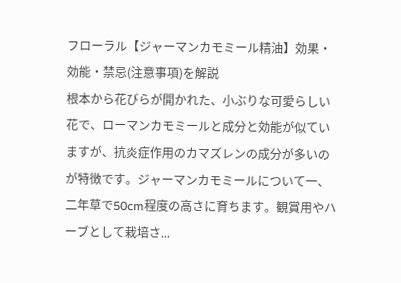フローラル【ジャーマンカモミール精油】効果・効能・禁忌(注意事項)を解説
根本から花びらが開かれた、小ぶりな可愛らしい花で、ローマンカモミールと成分と効能が似ていますが、抗炎症作用のカマズレンの成分が多いのが特徴です。ジャーマンカモミールについて一、二年草で50cm程度の高さに育ちます。観賞用やハーブとして栽培さ...